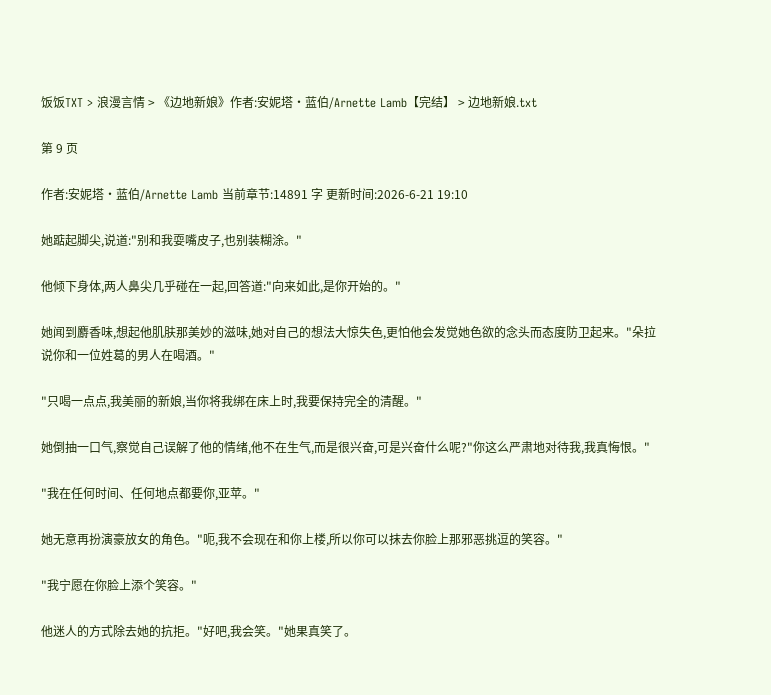饭饭TXT > 浪漫言情 > 《边地新娘》作者:安妮塔·蓝伯/Arnette Lamb【完结】 > 边地新娘.txt

第 9 页

作者:安妮塔·蓝伯/Arnette Lamb 当前章节:14891 字 更新时间:2026-6-21 19:10

她踮起脚尖,说道:"别和我耍嘴皮子,也别装糊涂。"

他倾下身体,两人鼻尖几乎碰在一起,回答道:"向来如此,是你开始的。"

她闻到麝香味,想起他肌肤那美妙的滋味,她对自己的想法大惊失色,更怕他会发觉她色欲的念头而态度防卫起来。"朵拉说你和一位姓葛的男人在喝酒。"

"只喝一点点,我美丽的新娘,当你将我绑在床上时,我要保持完全的清醒。"

她倒抽一口气,察觉自己误解了他的情绪,他不在生气,而是很兴奋,可是兴奋什么呢?"你这么严肃地对待我,我真悔恨。"

"我在任何时间、任何地点都要你,亚苹。"

她无意再扮演豪放女的角色。"呃,我不会现在和你上楼,所以你可以抹去你脸上那邪恶挑逗的笑容。"

"我宁愿在你脸上添个笑容。"

他迷人的方式除去她的抗拒。"好吧,我会笑。"她果真笑了。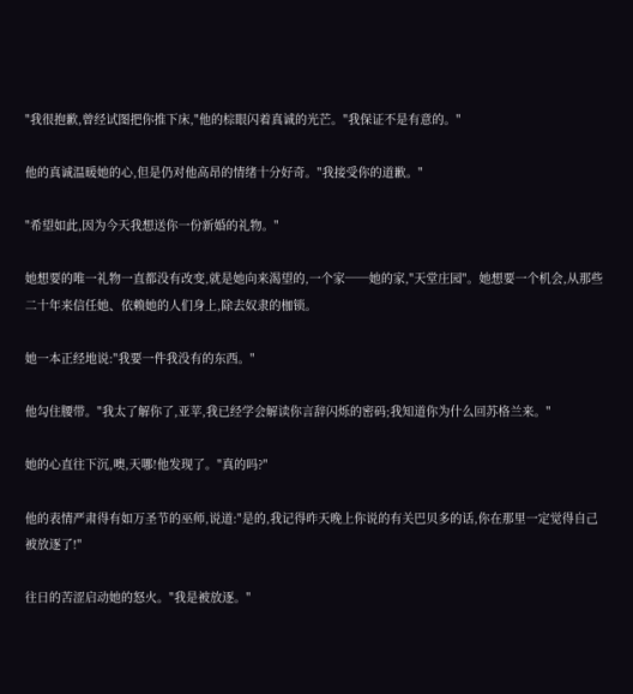"我很抱歉,曾经试图把你推下床,"他的棕眼闪着真诚的光芒。"我保证不是有意的。"

他的真诚温暖她的心,但是仍对他高昂的情绪十分好奇。"我接受你的道歉。"

"希望如此,因为今天我想送你一份新婚的礼物。"

她想要的唯一礼物一直都没有改变,就是她向来渴望的,一个家──她的家,"天堂庄园"。她想要一个机会,从那些二十年来信任她、依赖她的人们身上,除去奴隶的枷锁。

她一本正经地说:"我要一件我没有的东西。"

他勾住腰带。"我太了解你了,亚苹,我已经学会解读你言辞闪烁的密码;我知道你为什么回苏格兰来。"

她的心直往下沉,噢,天哪!他发现了。"真的吗?"

他的表情严肃得有如万圣节的巫师,说道:"是的,我记得昨天晚上你说的有关巴贝多的话,你在那里一定觉得自己被放逐了!"

往日的苦涩启动她的怒火。"我是被放逐。"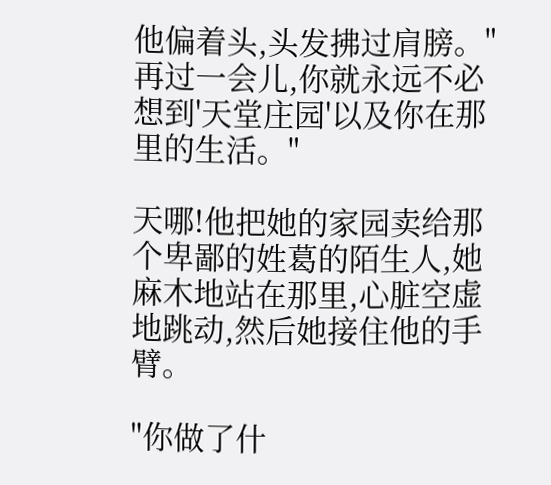他偏着头,头发拂过肩膀。"再过一会儿,你就永远不必想到'天堂庄园'以及你在那里的生活。"

天哪!他把她的家园卖给那个卑鄙的姓葛的陌生人,她麻木地站在那里,心脏空虚地跳动,然后她接住他的手臂。

"你做了什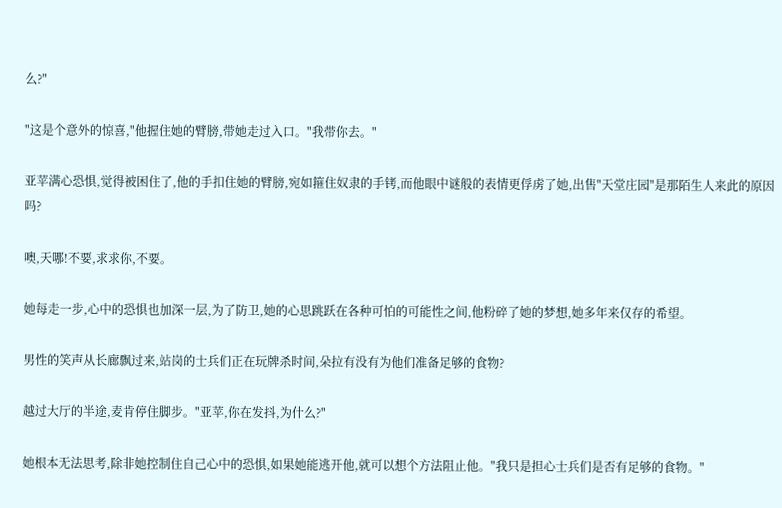么?"

"这是个意外的惊喜,"他握住她的臂膀,带她走过入口。"我带你去。"

亚苹满心恐惧,觉得被困住了,他的手扣住她的臂膀,宛如箍住奴隶的手铐,而他眼中谜般的表情更俘虏了她,出售"天堂庄园"是那陌生人来此的原因吗?

噢,天哪!不要,求求你,不要。

她每走一步,心中的恐惧也加深一层,为了防卫,她的心思跳跃在各种可怕的可能性之间,他粉碎了她的梦想,她多年来仅存的希望。

男性的笑声从长廊飘过来,站岗的士兵们正在玩牌杀时间,朵拉有没有为他们准备足够的食物?

越过大厅的半途,麦肯停住脚步。"亚苹,你在发抖,为什么?"

她根本无法思考,除非她控制住自己心中的恐惧,如果她能逃开他,就可以想个方法阻止他。"我只是担心士兵们是否有足够的食物。"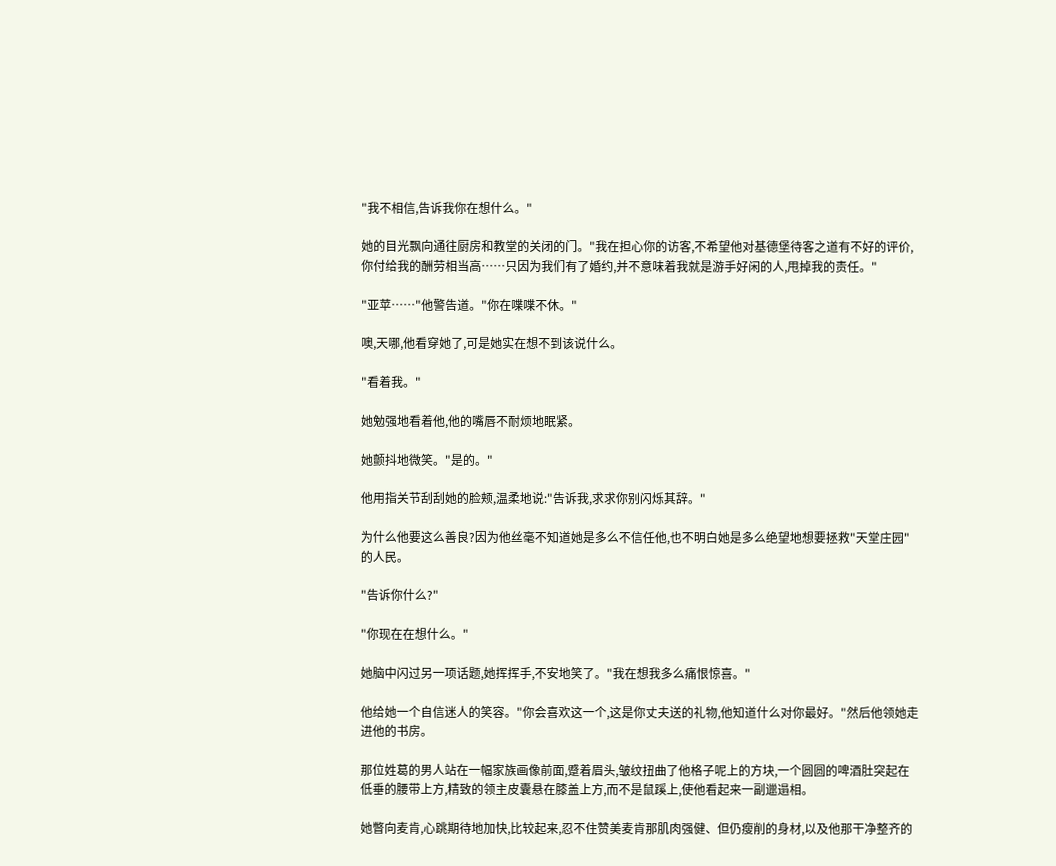"我不相信,告诉我你在想什么。"

她的目光飘向通往厨房和教堂的关闭的门。"我在担心你的访客,不希望他对基德堡待客之道有不好的评价,你付给我的酬劳相当高……只因为我们有了婚约,并不意味着我就是游手好闲的人,甩掉我的责任。"

"亚苹……"他警告道。"你在喋喋不休。"

噢,天哪,他看穿她了,可是她实在想不到该说什么。

"看着我。"

她勉强地看着他,他的嘴唇不耐烦地眠紧。

她颤抖地微笑。"是的。"

他用指关节刮刮她的脸颊,温柔地说:"告诉我,求求你别闪烁其辞。"

为什么他要这么善良?因为他丝毫不知道她是多么不信任他,也不明白她是多么绝望地想要拯救"天堂庄园"的人民。

"告诉你什么?"

"你现在在想什么。"

她脑中闪过另一项话题,她挥挥手,不安地笑了。"我在想我多么痛恨惊喜。"

他给她一个自信迷人的笑容。"你会喜欢这一个,这是你丈夫送的礼物,他知道什么对你最好。"然后他领她走进他的书房。

那位姓葛的男人站在一幅家族画像前面,蹙着眉头,皱纹扭曲了他格子呢上的方块,一个圆圆的啤酒肚突起在低垂的腰带上方,精致的领主皮囊悬在膝盖上方,而不是鼠蹊上,使他看起来一副邋遢相。

她瞥向麦肯,心跳期待地加快,比较起来,忍不住赞美麦肯那肌肉强健、但仍瘦削的身材,以及他那干净整齐的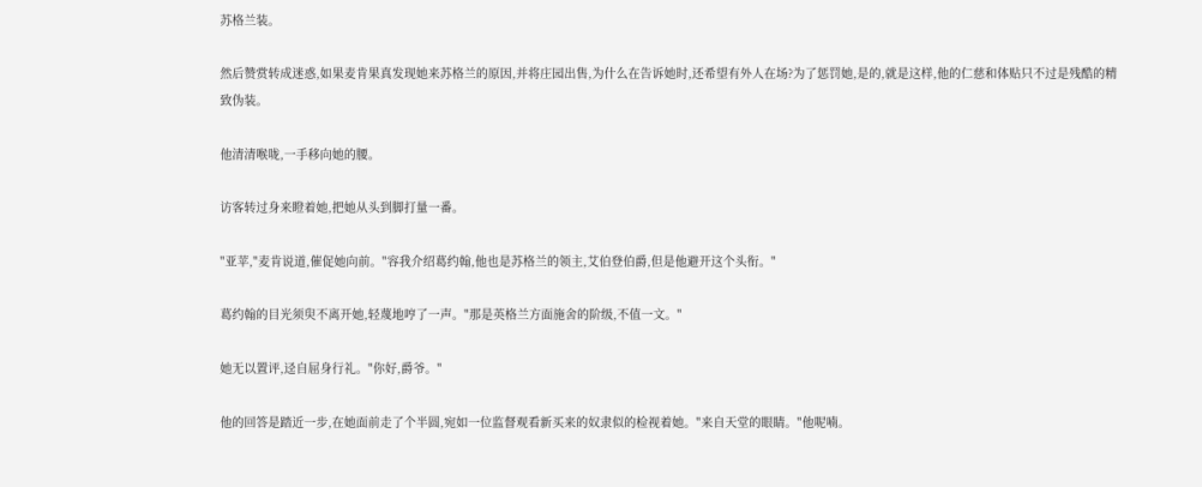苏格兰装。

然后赞赏转成迷惑,如果麦肯果真发现她来苏格兰的原因,并将庄园出售,为什么在告诉她时,还希望有外人在场?为了惩罚她,是的,就是这样,他的仁慈和体贴只不过是残酷的精致伪装。

他清清喉咙,一手移向她的腰。

访客转过身来瞪着她,把她从头到脚打量一番。

"亚苹,"麦肯说道,催促她向前。"容我介绍葛约翰,他也是苏格兰的领主,艾伯登伯爵,但是他避开这个头衔。"

葛约翰的目光须臾不离开她,轻蔑地哼了一声。"那是英格兰方面施舍的阶级,不值一文。"

她无以置评,迳自屈身行礼。"你好,爵爷。"

他的回答是踏近一步,在她面前走了个半圆,宛如一位监督观看新买来的奴隶似的检视着她。"来自天堂的眼睛。"他呢喃。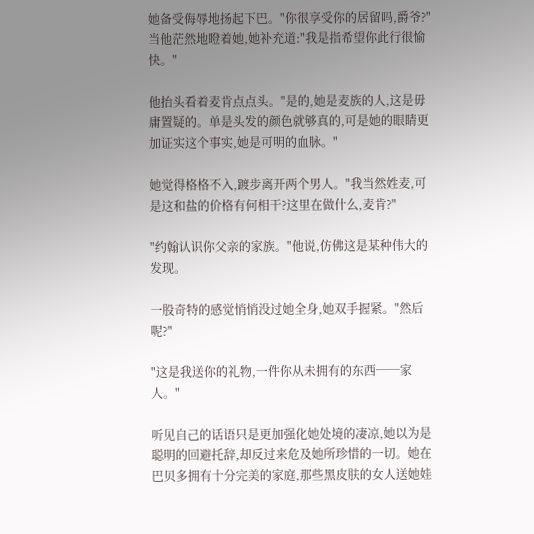她备受侮辱地扬起下巴。"你很享受你的居留吗,爵爷?"当他茫然地瞪着她,她补充道:"我是指希望你此行很愉快。"

他抬头看着麦肯点点头。"是的,她是麦族的人,这是毋庸置疑的。单是头发的颜色就够真的,可是她的眼睛更加证实这个事实,她是可明的血脉。"

她觉得格格不入,踱步离开两个男人。"我当然姓麦,可是这和盐的价格有何相干?这里在做什么,麦肯?"

"约翰认识你父亲的家族。"他说,仿佛这是某种伟大的发现。

一股奇特的感觉悄悄没过她全身,她双手握紧。"然后呢?"

"这是我送你的礼物,一件你从未拥有的东西──家人。"

听见自己的话语只是更加强化她处境的凄凉,她以为是聪明的回避托辞,却反过来危及她所珍惜的一切。她在巴贝多拥有十分完美的家庭,那些黑皮肤的女人送她娃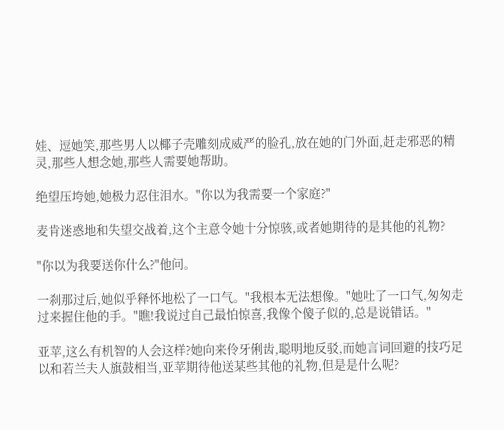娃、逗她笑,那些男人以椰子壳雕刻成威严的脸孔,放在她的门外面,赶走邪恶的精灵,那些人想念她,那些人需要她帮助。

绝望压垮她,她极力忍住泪水。"你以为我需要一个家庭?"

麦肯迷惑地和失望交战着,这个主意令她十分惊骇,或者她期待的是其他的礼物?

"你以为我要送你什么?"他问。

一刹那过后,她似乎释怀地松了一口气。"我根本无法想像。"她吐了一口气,匆匆走过来握住他的手。"瞧!我说过自己最怕惊喜,我像个傻子似的,总是说错话。"

亚苹,这么有机智的人会这样?她向来伶牙俐齿,聪明地反驳,而她言词回避的技巧足以和若兰夫人旗鼓相当,亚苹期待他送某些其他的礼物,但是是什么呢?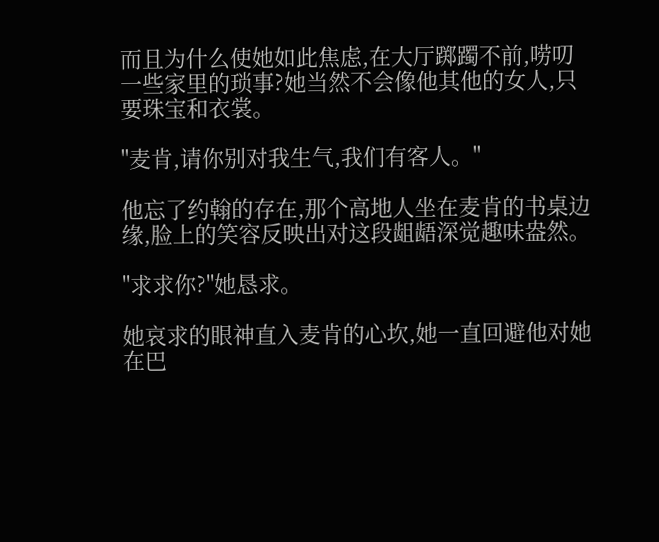而且为什么使她如此焦虑,在大厅踯躅不前,唠叨一些家里的琐事?她当然不会像他其他的女人,只要珠宝和衣裳。

"麦肯,请你别对我生气,我们有客人。"

他忘了约翰的存在,那个高地人坐在麦肯的书桌边缘,脸上的笑容反映出对这段龃龉深觉趣味盎然。

"求求你?"她恳求。

她哀求的眼神直入麦肯的心坎,她一直回避他对她在巴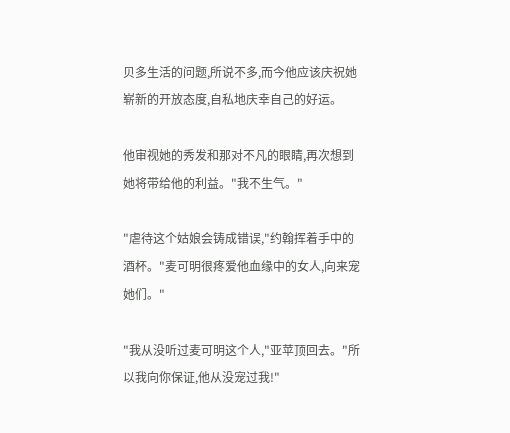贝多生活的问题,所说不多,而今他应该庆祝她崭新的开放态度,自私地庆幸自己的好运。

他审视她的秀发和那对不凡的眼睛,再次想到她将带给他的利益。"我不生气。"

"虐待这个姑娘会铸成错误,"约翰挥着手中的酒杯。"麦可明很疼爱他血缘中的女人,向来宠她们。"

"我从没听过麦可明这个人,"亚苹顶回去。"所以我向你保证,他从没宠过我!"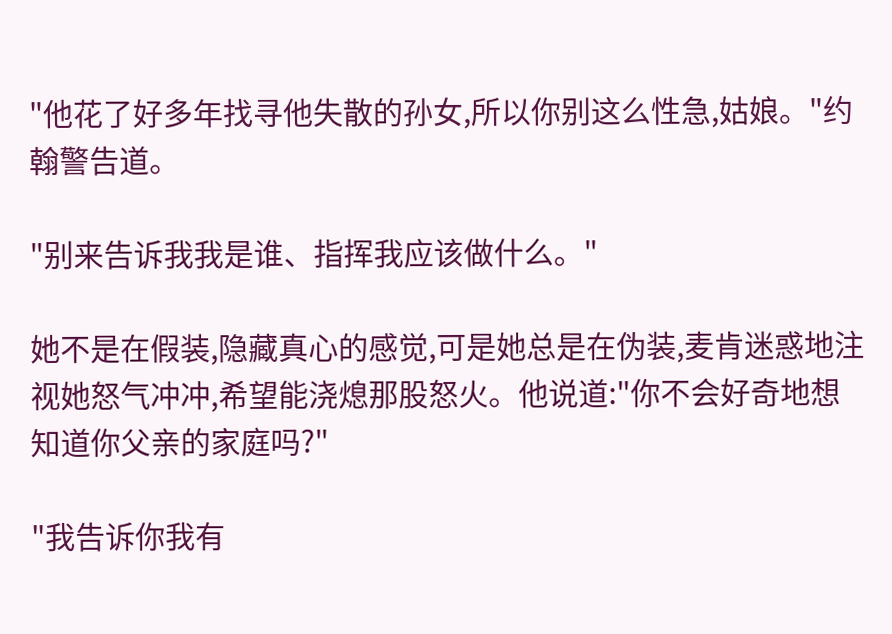"他花了好多年找寻他失散的孙女,所以你别这么性急,姑娘。"约翰警告道。

"别来告诉我我是谁、指挥我应该做什么。"

她不是在假装,隐藏真心的感觉,可是她总是在伪装,麦肯迷惑地注视她怒气冲冲,希望能浇熄那股怒火。他说道:"你不会好奇地想知道你父亲的家庭吗?"

"我告诉你我有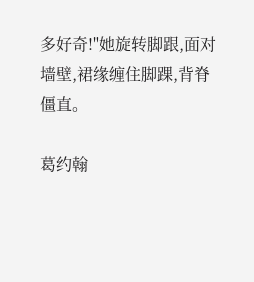多好奇!"她旋转脚跟,面对墙壁,裙缘缠住脚踝,背脊僵直。

葛约翰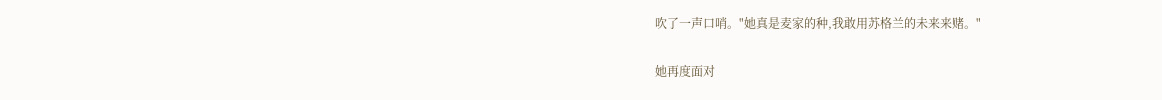吹了一声口哨。"她真是麦家的种,我敢用苏格兰的未来来赌。"

她再度面对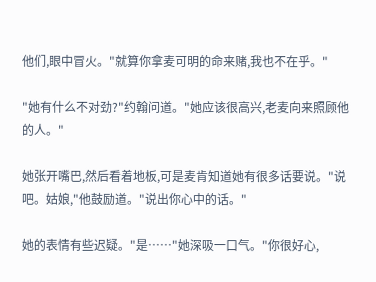他们,眼中冒火。"就算你拿麦可明的命来赌,我也不在乎。"

"她有什么不对劲?"约翰问道。"她应该很高兴,老麦向来照顾他的人。"

她张开嘴巴,然后看着地板,可是麦肯知道她有很多话要说。"说吧。姑娘,"他鼓励道。"说出你心中的话。"

她的表情有些迟疑。"是……"她深吸一口气。"你很好心,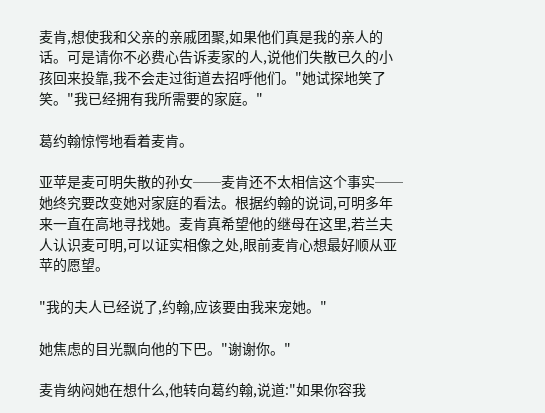麦肯,想使我和父亲的亲戚团聚,如果他们真是我的亲人的话。可是请你不必费心告诉麦家的人,说他们失散已久的小孩回来投靠,我不会走过街道去招呼他们。"她试探地笑了笑。"我已经拥有我所需要的家庭。"

葛约翰惊愕地看着麦肯。

亚苹是麦可明失散的孙女──麦肯还不太相信这个事实──她终究要改变她对家庭的看法。根据约翰的说词,可明多年来一直在高地寻找她。麦肯真希望他的继母在这里,若兰夫人认识麦可明,可以证实相像之处,眼前麦肯心想最好顺从亚苹的愿望。

"我的夫人已经说了,约翰,应该要由我来宠她。"

她焦虑的目光飘向他的下巴。"谢谢你。"

麦肯纳闷她在想什么,他转向葛约翰,说道:"如果你容我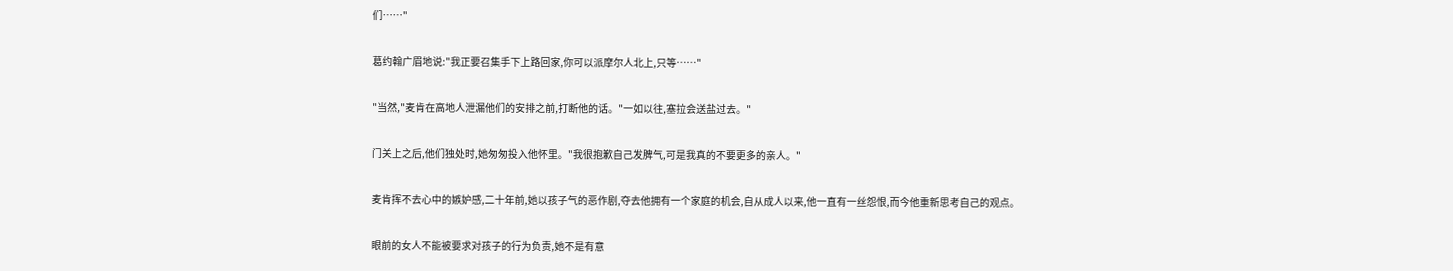们……"

葛约翰广眉地说:"我正要召集手下上路回家,你可以派摩尔人北上,只等……"

"当然,"麦肯在高地人泄漏他们的安排之前,打断他的话。"一如以往,塞拉会送盐过去。"

门关上之后,他们独处时,她匆匆投入他怀里。"我很抱歉自己发脾气,可是我真的不要更多的亲人。"

麦肯挥不去心中的嫉妒感,二十年前,她以孩子气的恶作剧,夺去他拥有一个家庭的机会,自从成人以来,他一直有一丝怨恨,而今他重新思考自己的观点。

眼前的女人不能被要求对孩子的行为负责,她不是有意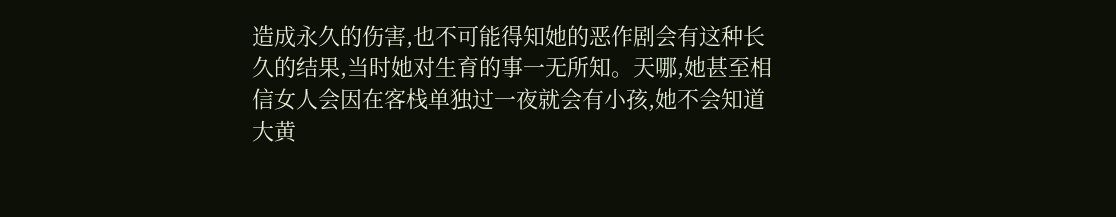造成永久的伤害,也不可能得知她的恶作剧会有这种长久的结果,当时她对生育的事一无所知。天哪,她甚至相信女人会因在客栈单独过一夜就会有小孩,她不会知道大黄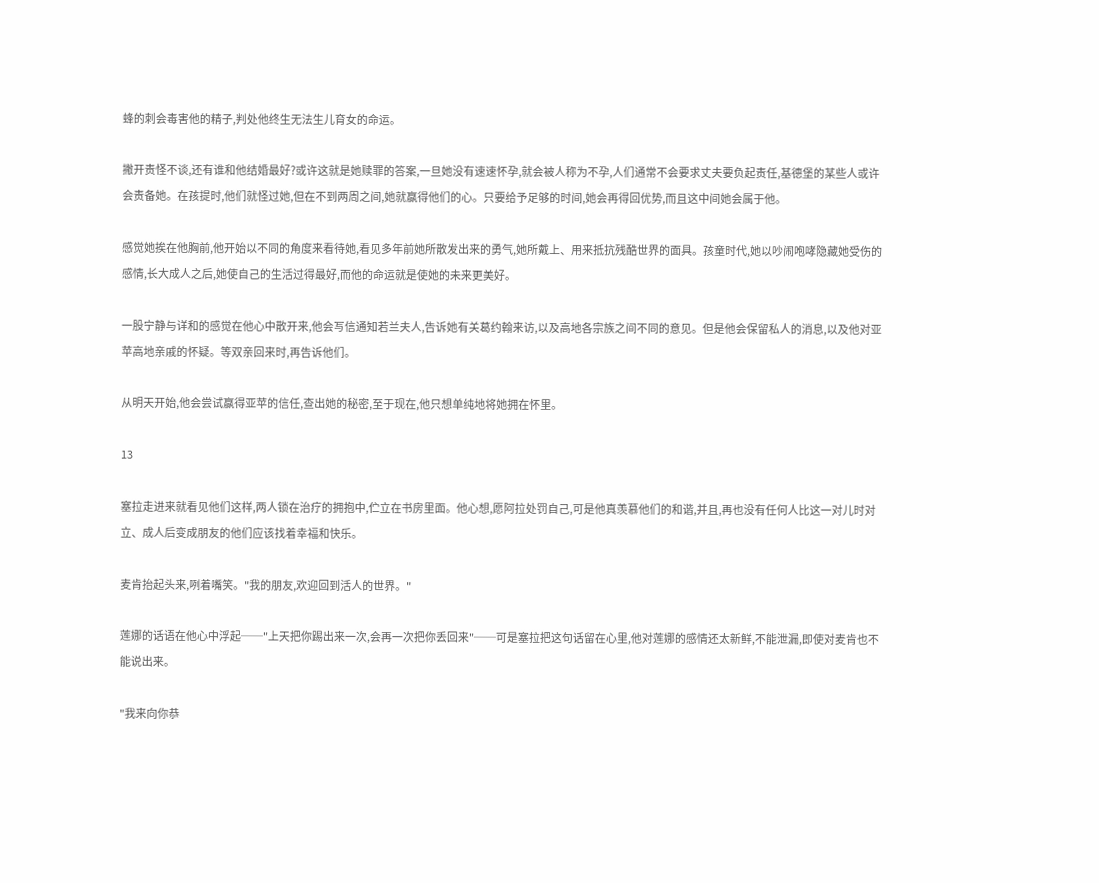蜂的刺会毒害他的精子,判处他终生无法生儿育女的命运。

撇开责怪不谈,还有谁和他结婚最好?或许这就是她赎罪的答案,一旦她没有速速怀孕,就会被人称为不孕,人们通常不会要求丈夫要负起责任,基德堡的某些人或许会责备她。在孩提时,他们就怪过她,但在不到两周之间,她就赢得他们的心。只要给予足够的时间,她会再得回优势,而且这中间她会属于他。

感觉她挨在他胸前,他开始以不同的角度来看待她,看见多年前她所散发出来的勇气,她所戴上、用来抵抗残酷世界的面具。孩童时代,她以吵闹咆哮隐藏她受伤的感情,长大成人之后,她使自己的生活过得最好,而他的命运就是使她的未来更美好。

一股宁静与详和的感觉在他心中散开来,他会写信通知若兰夫人,告诉她有关葛约翰来访,以及高地各宗族之间不同的意见。但是他会保留私人的消息,以及他对亚苹高地亲戚的怀疑。等双亲回来时,再告诉他们。

从明天开始,他会尝试赢得亚苹的信任,查出她的秘密,至于现在,他只想单纯地将她拥在怀里。

13

塞拉走进来就看见他们这样,两人锁在治疗的拥抱中,伫立在书房里面。他心想,愿阿拉处罚自己,可是他真羡慕他们的和谐,并且,再也没有任何人比这一对儿时对立、成人后变成朋友的他们应该找着幸福和快乐。

麦肯抬起头来,咧着嘴笑。"我的朋友,欢迎回到活人的世界。"

莲娜的话语在他心中浮起──"上天把你踢出来一次,会再一次把你丢回来"──可是塞拉把这句话留在心里,他对莲娜的感情还太新鲜,不能泄漏,即使对麦肯也不能说出来。

"我来向你恭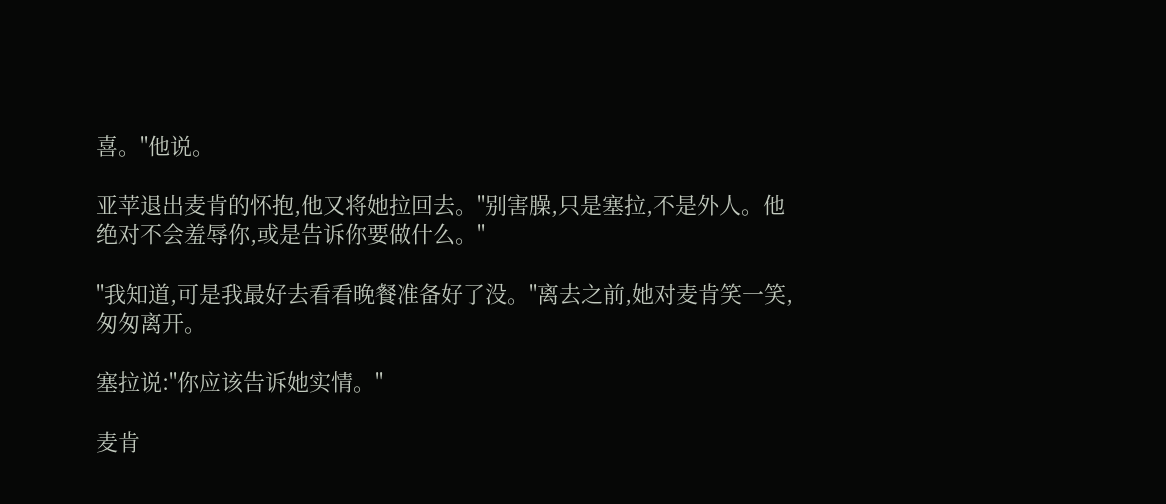喜。"他说。

亚苹退出麦肯的怀抱,他又将她拉回去。"别害臊,只是塞拉,不是外人。他绝对不会羞辱你,或是告诉你要做什么。"

"我知道,可是我最好去看看晚餐准备好了没。"离去之前,她对麦肯笑一笑,匆匆离开。

塞拉说:"你应该告诉她实情。"

麦肯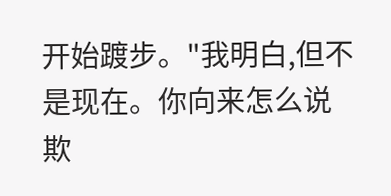开始踱步。"我明白,但不是现在。你向来怎么说欺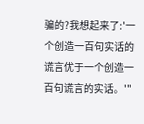骗的?我想起来了:'一个创造一百句实话的谎言优于一个创造一百句谎言的实话。'"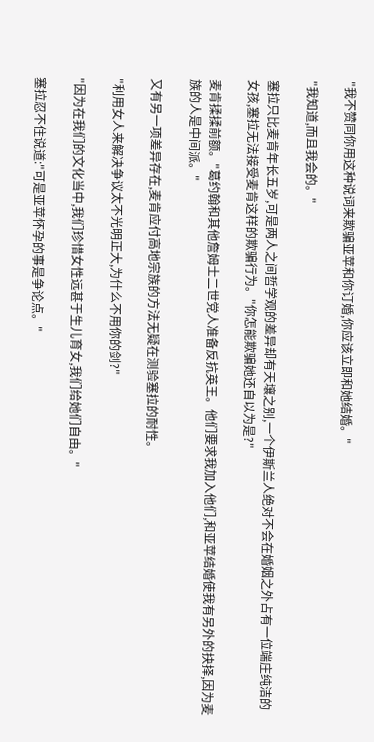"我不赞同你用这种说词来欺骗亚苹和你订婚,你应该立即和她结婚。"

"我知道,而且我会的。"

塞拉只比麦肯年长五岁,可是两人之间哲学观的差异却有天壤之别,一个伊斯兰人绝对不会在婚姻之外占有一位端庄纯洁的女孩,塞拉无法接受麦肯这样的欺骗行为。"你怎能欺骗她还自以为是?"

麦肯揉揉前额。"葛约翰和其他詹姆士二世党人准备反抗英王。他们要求我加入他们,和亚苹结婚使我有另外的抉择,因为麦族的人是中间派。"

又有另一项差异存在,麦肯应付高地宗族的方法无疑在测验塞拉的耐性。

"利用女人来解决争议太不光明正大,为什么不用你的剑?"

"因为在我们的文化当中,我们珍惜女性远甚于生儿育女,我们给她们自由。"

塞拉忍不住说道:"可是亚苹怀孕的事是争论点。"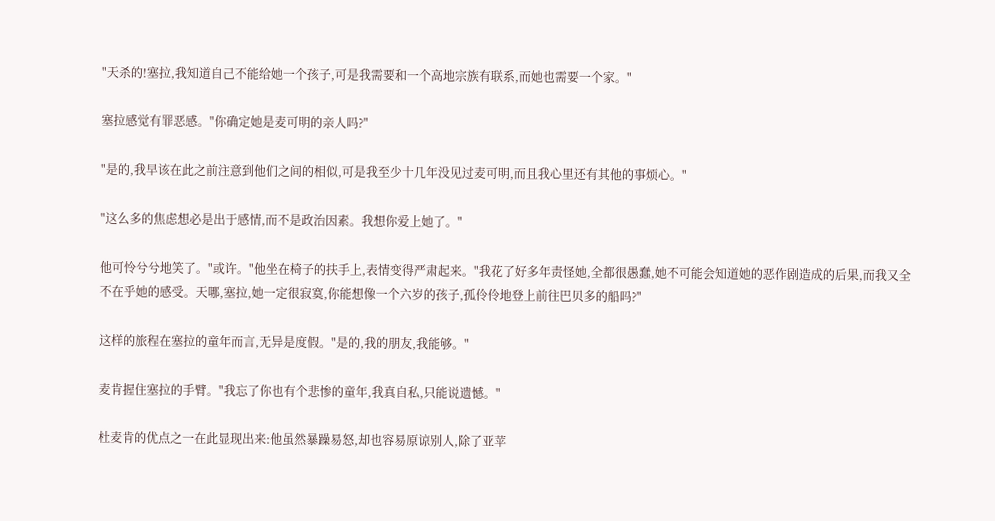"天杀的!塞拉,我知道自己不能给她一个孩子,可是我需要和一个高地宗族有联系,而她也需要一个家。"

塞拉感觉有罪恶感。"你确定她是麦可明的亲人吗?"

"是的,我早该在此之前注意到他们之间的相似,可是我至少十几年没见过麦可明,而且我心里还有其他的事烦心。"

"这么多的焦虑想必是出于感情,而不是政治因素。我想你爱上她了。"

他可怜兮兮地笑了。"或许。"他坐在椅子的扶手上,表情变得严肃起来。"我花了好多年责怪她,全都很愚蠢,她不可能会知道她的恶作剧造成的后果,而我又全不在乎她的感受。天哪,塞拉,她一定很寂寞,你能想像一个六岁的孩子,孤伶伶地登上前往巴贝多的船吗?"

这样的旅程在塞拉的童年而言,无异是度假。"是的,我的朋友,我能够。"

麦肯握住塞拉的手臂。"我忘了你也有个悲惨的童年,我真自私,只能说遗憾。"

杜麦肯的优点之一在此显现出来:他虽然暴躁易怒,却也容易原谅别人,除了亚苹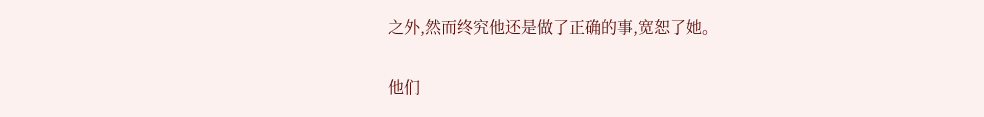之外,然而终究他还是做了正确的事,宽恕了她。

他们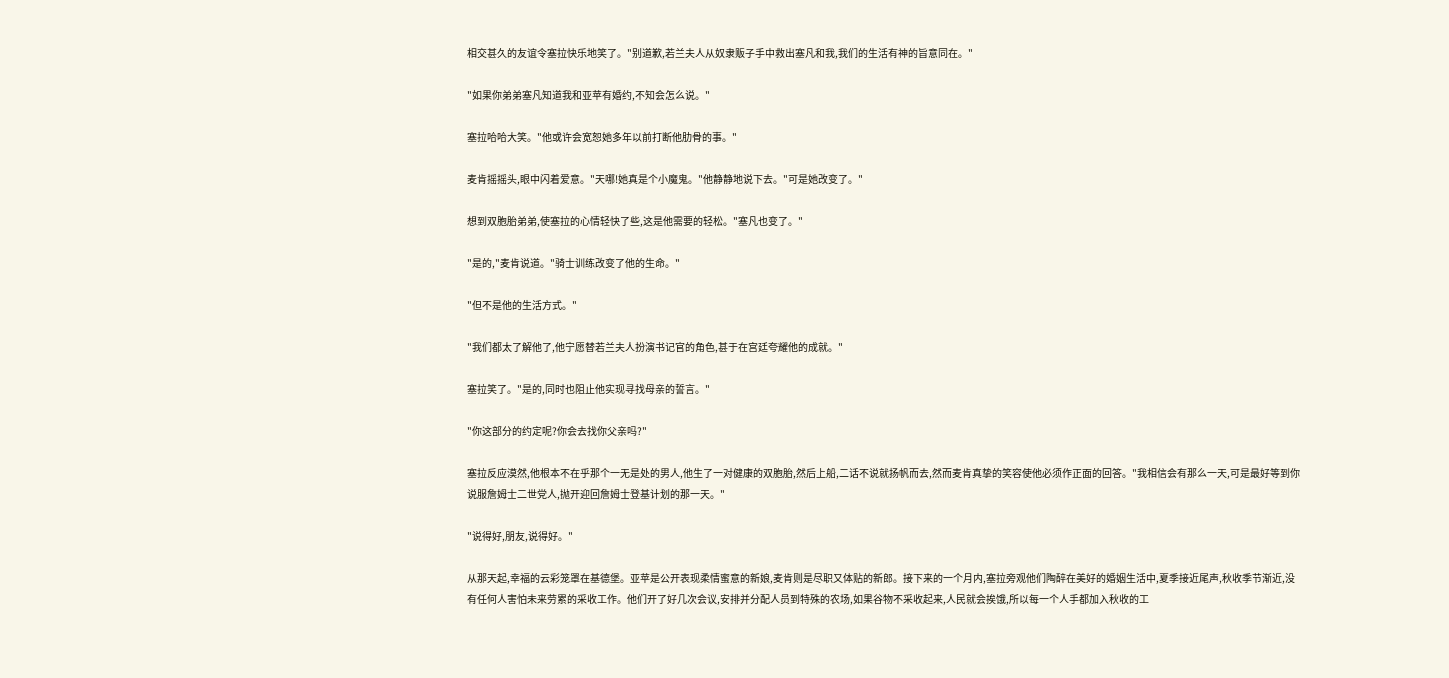相交甚久的友谊令塞拉快乐地笑了。"别道歉,若兰夫人从奴隶贩子手中救出塞凡和我,我们的生活有神的旨意同在。"

"如果你弟弟塞凡知道我和亚苹有婚约,不知会怎么说。"

塞拉哈哈大笑。"他或许会宽恕她多年以前打断他肋骨的事。"

麦肯摇摇头,眼中闪着爱意。"天哪!她真是个小魔鬼。"他静静地说下去。"可是她改变了。"

想到双胞胎弟弟,使塞拉的心情轻快了些,这是他需要的轻松。"塞凡也变了。"

"是的,"麦肯说道。"骑士训练改变了他的生命。"

"但不是他的生活方式。"

"我们都太了解他了,他宁愿替若兰夫人扮演书记官的角色,甚于在宫廷夸耀他的成就。"

塞拉笑了。"是的,同时也阻止他实现寻找母亲的誓言。"

"你这部分的约定呢?你会去找你父亲吗?"

塞拉反应漠然,他根本不在乎那个一无是处的男人,他生了一对健康的双胞胎,然后上船,二话不说就扬帆而去,然而麦肯真挚的笑容使他必须作正面的回答。"我相信会有那么一天,可是最好等到你说服詹姆士二世党人,抛开迎回詹姆士登基计划的那一天。"

"说得好,朋友,说得好。"

从那天起,幸福的云彩笼罩在基德堡。亚苹是公开表现柔情蜜意的新娘,麦肯则是尽职又体贴的新郎。接下来的一个月内,塞拉旁观他们陶醉在美好的婚姻生活中,夏季接近尾声,秋收季节渐近,没有任何人害怕未来劳累的采收工作。他们开了好几次会议,安排并分配人员到特殊的农场,如果谷物不采收起来,人民就会挨饿,所以每一个人手都加入秋收的工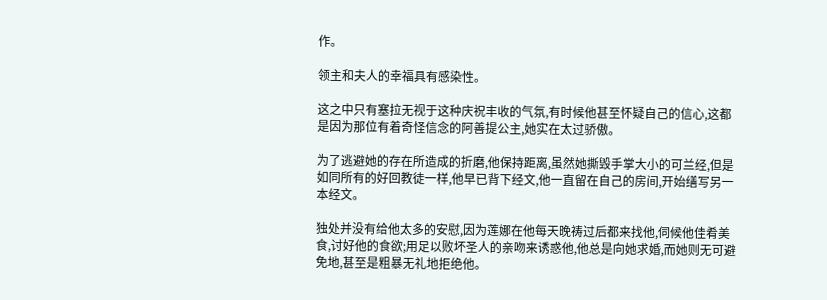作。

领主和夫人的幸福具有感染性。

这之中只有塞拉无视于这种庆祝丰收的气氛,有时候他甚至怀疑自己的信心,这都是因为那位有着奇怪信念的阿善提公主,她实在太过骄傲。

为了逃避她的存在所造成的折磨,他保持距离,虽然她撕毁手掌大小的可兰经,但是如同所有的好回教徒一样,他早已背下经文,他一直留在自己的房间,开始缮写另一本经文。

独处并没有给他太多的安慰,因为莲娜在他每天晚祷过后都来找他,伺候他佳肴美食,讨好他的食欲;用足以败坏圣人的亲吻来诱惑他,他总是向她求婚,而她则无可避免地,甚至是粗暴无礼地拒绝他。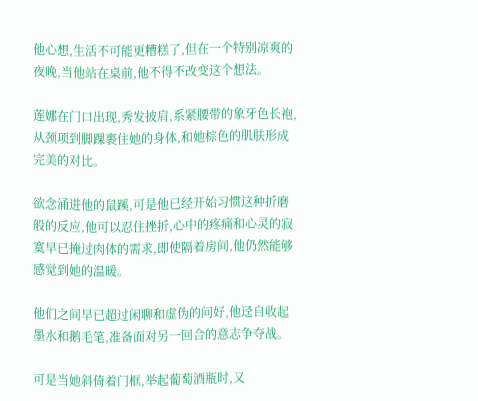他心想,生活不可能更糟糕了,但在一个特别凉爽的夜晚,当他站在桌前,他不得不改变这个想法。

莲娜在门口出现,秀发披肩,系紧腰带的象牙色长袍,从颈项到脚踝裹住她的身体,和她棕色的肌肤形成完美的对比。

欲念涌进他的鼠蹊,可是他已经开始习惯这种折磨般的反应,他可以忍住挫折,心中的疼痛和心灵的寂寞早已掩过肉体的需求,即使隔着房间,他仍然能够感觉到她的温暖。

他们之间早已超过闲聊和虚伪的问好,他迳自收起墨水和鹅毛笔,准备面对另一回合的意志争夺战。

可是当她斜倚着门框,举起葡萄酒瓶时,又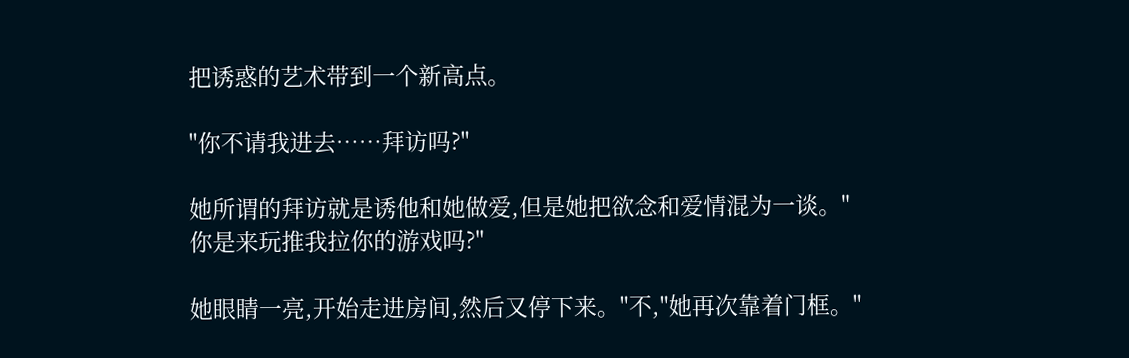把诱惑的艺术带到一个新高点。

"你不请我进去……拜访吗?"

她所谓的拜访就是诱他和她做爱,但是她把欲念和爱情混为一谈。"你是来玩推我拉你的游戏吗?"

她眼睛一亮,开始走进房间,然后又停下来。"不,"她再次靠着门框。"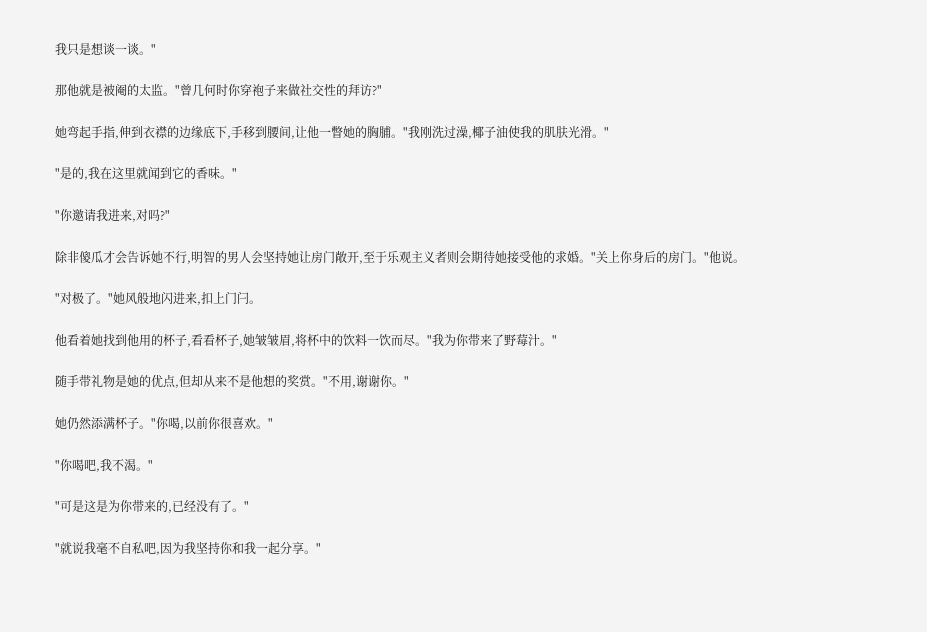我只是想谈一谈。"

那他就是被阉的太监。"曾几何时你穿袍子来做社交性的拜访?"

她弯起手指,伸到衣襟的边缘底下,手移到腰间,让他一瞥她的胸脯。"我刚洗过澡,椰子油使我的肌肤光滑。"

"是的,我在这里就闻到它的香味。"

"你邀请我进来,对吗?"

除非傻瓜才会告诉她不行,明智的男人会坚持她让房门敞开,至于乐观主义者则会期待她接受他的求婚。"关上你身后的房门。"他说。

"对极了。"她风般地闪进来,扣上门闩。

他看着她找到他用的杯子,看看杯子,她皱皱眉,将杯中的饮料一饮而尽。"我为你带来了野莓汁。"

随手带礼物是她的优点,但却从来不是他想的奖赏。"不用,谢谢你。"

她仍然添满杯子。"你喝,以前你很喜欢。"

"你喝吧,我不渴。"

"可是这是为你带来的,已经没有了。"

"就说我毫不自私吧,因为我坚持你和我一起分享。"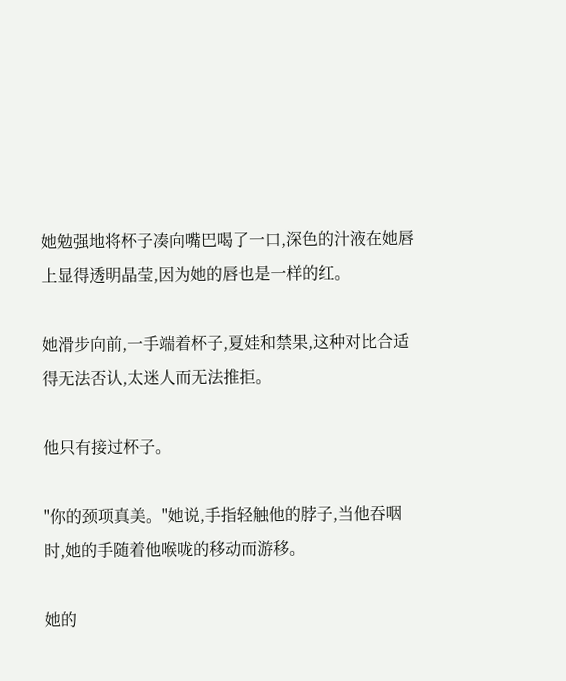她勉强地将杯子凑向嘴巴喝了一口,深色的汁液在她唇上显得透明晶莹,因为她的唇也是一样的红。

她滑步向前,一手端着杯子,夏娃和禁果,这种对比合适得无法否认,太迷人而无法推拒。

他只有接过杯子。

"你的颈项真美。"她说,手指轻触他的脖子,当他吞咽时,她的手随着他喉咙的移动而游移。

她的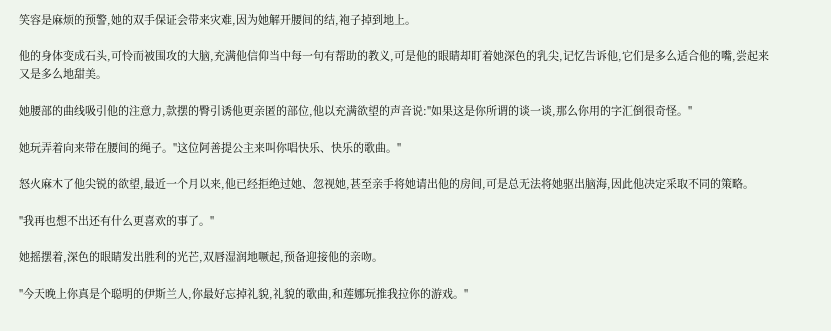笑容是麻烦的预警,她的双手保证会带来灾难,因为她解开腰间的结,袍子掉到地上。

他的身体变成石头,可怜而被围攻的大脑,充满他信仰当中每一句有帮助的教义,可是他的眼睛却盯着她深色的乳尖,记忆告诉他,它们是多么适合他的嘴,尝起来又是多么地甜美。

她腰部的曲线吸引他的注意力,款摆的臀引诱他更亲匿的部位,他以充满欲望的声音说:"如果这是你所谓的谈一谈,那么你用的字汇倒很奇怪。"

她玩弄着向来带在腰间的绳子。"这位阿善提公主来叫你唱快乐、快乐的歌曲。"

怒火麻木了他尖锐的欲望,最近一个月以来,他已经拒绝过她、忽视她,甚至亲手将她请出他的房间,可是总无法将她驱出脑海,因此他决定采取不同的策略。

"我再也想不出还有什么更喜欢的事了。"

她摇摆着,深色的眼睛发出胜利的光芒,双唇湿润地噘起,预备迎接他的亲吻。

"今天晚上你真是个聪明的伊斯兰人,你最好忘掉礼貌,礼貌的歌曲,和莲娜玩推我拉你的游戏。"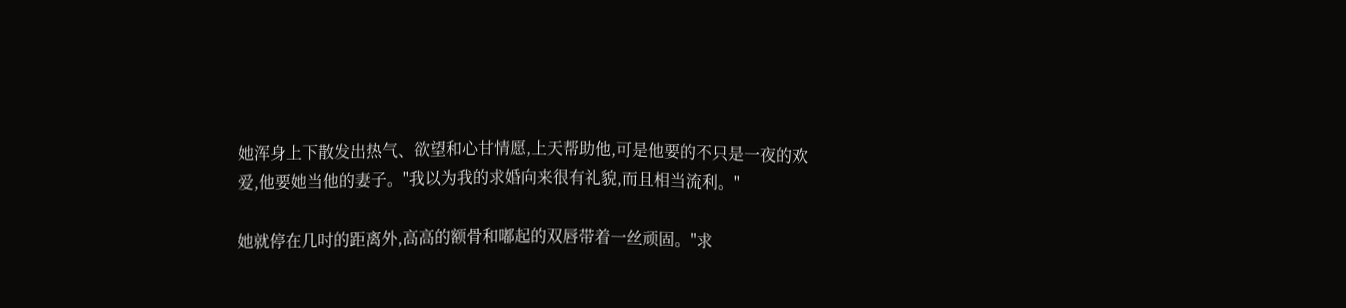她浑身上下散发出热气、欲望和心甘情愿,上天帮助他,可是他要的不只是一夜的欢爱,他要她当他的妻子。"我以为我的求婚向来很有礼貌,而且相当流利。"

她就停在几吋的距离外,高高的额骨和嘟起的双唇带着一丝顽固。"求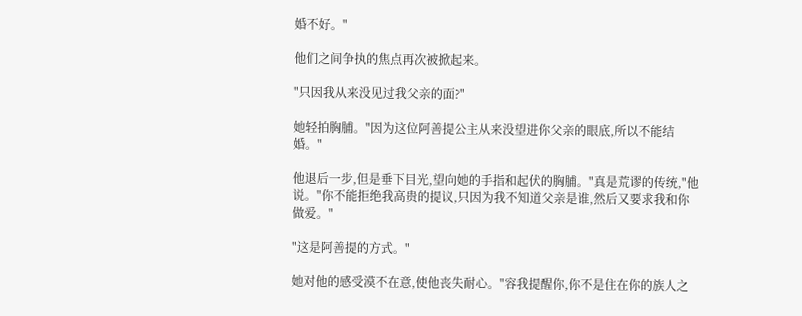婚不好。"

他们之间争执的焦点再次被掀起来。

"只因我从来没见过我父亲的面?"

她轻拍胸脯。"因为这位阿善提公主从来没望进你父亲的眼底,所以不能结婚。"

他退后一步,但是垂下目光,望向她的手指和起伏的胸脯。"真是荒谬的传统,"他说。"你不能拒绝我高贵的提议,只因为我不知道父亲是谁,然后又要求我和你做爱。"

"这是阿善提的方式。"

她对他的感受漠不在意,使他丧失耐心。"容我提醒你,你不是住在你的族人之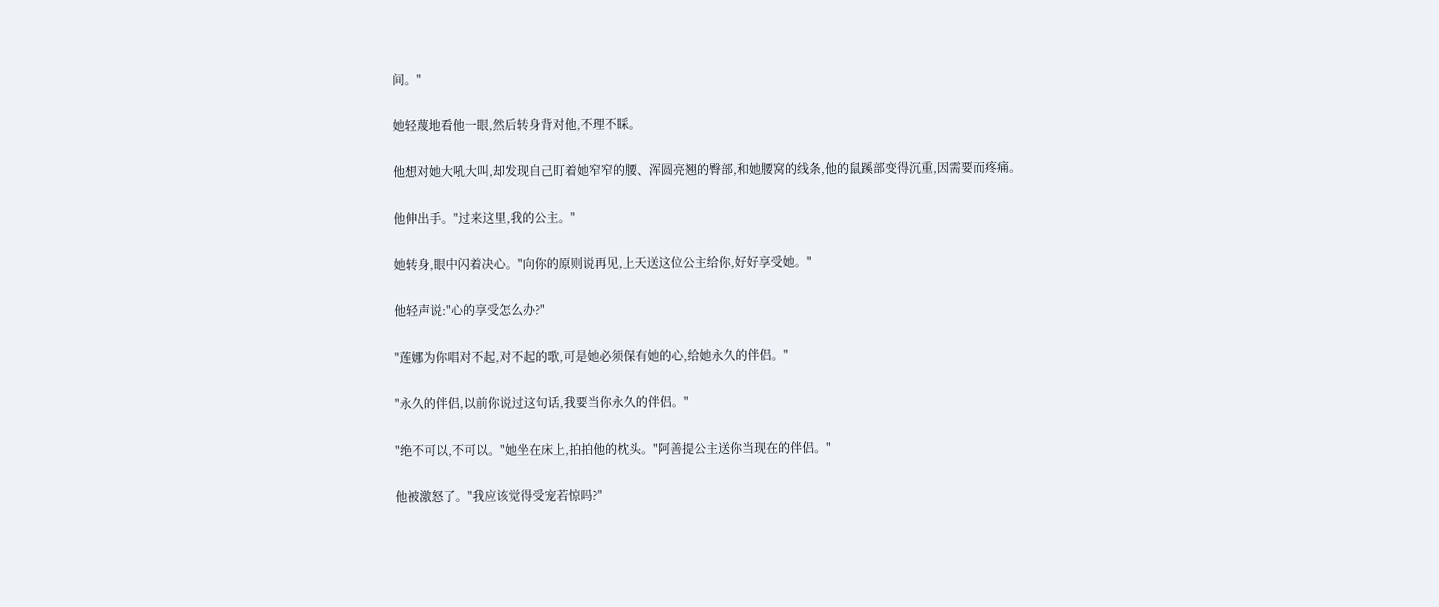间。"

她轻蔑地看他一眼,然后转身背对他,不理不睬。

他想对她大吼大叫,却发现自己盯着她窄窄的腰、浑圆亮翘的臀部,和她腰窝的线条,他的鼠蹊部变得沉重,因需要而疼痛。

他伸出手。"过来这里,我的公主。"

她转身,眼中闪着决心。"向你的原则说再见,上天送这位公主给你,好好享受她。"

他轻声说:"心的享受怎么办?"

"莲娜为你唱对不起,对不起的歌,可是她必须保有她的心,给她永久的伴侣。"

"永久的伴侣,以前你说过这句话,我要当你永久的伴侣。"

"绝不可以,不可以。"她坐在床上,拍拍他的枕头。"阿善提公主送你当现在的伴侣。"

他被激怒了。"我应该觉得受宠若惊吗?"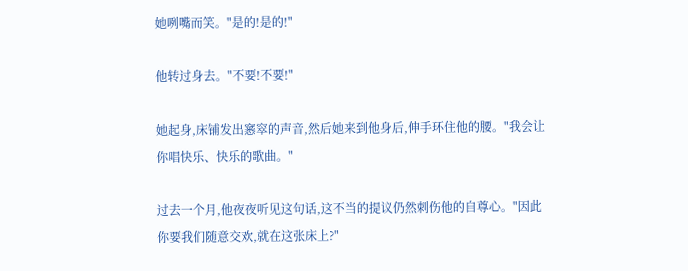她咧嘴而笑。"是的!是的!"

他转过身去。"不要!不要!"

她起身,床铺发出窸窣的声音,然后她来到他身后,伸手环住他的腰。"我会让你唱快乐、快乐的歌曲。"

过去一个月,他夜夜听见这句话,这不当的提议仍然刺伤他的自尊心。"因此你要我们随意交欢,就在这张床上?"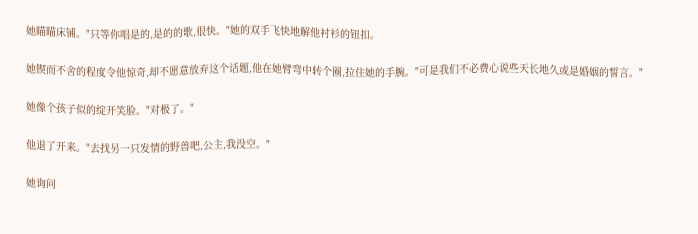她瞄瞄床铺。"只等你唱是的,是的的歌,很快。"她的双手飞快地解他衬衫的钮扣。

她锲而不舍的程度令他惊奇,却不愿意放弃这个话题,他在她臂弯中转个圈,拉住她的手腕。"可是我们不必费心说些天长地久或是婚姻的誓言。"

她像个孩子似的绽开笑脸。"对极了。"

他退了开来。"去找另一只发情的野兽吧,公主,我没空。"

她询问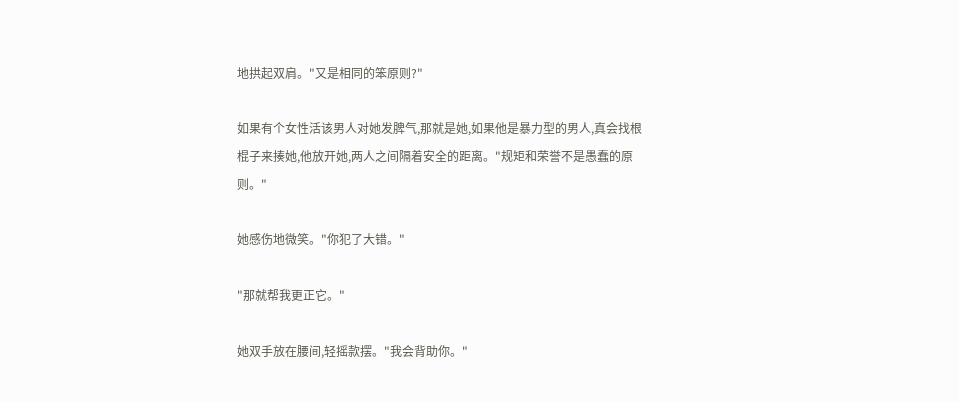地拱起双肩。"又是相同的笨原则?"

如果有个女性活该男人对她发脾气,那就是她,如果他是暴力型的男人,真会找根棍子来揍她,他放开她,两人之间隔着安全的距离。"规矩和荣誉不是愚蠢的原则。"

她感伤地微笑。"你犯了大错。"

"那就帮我更正它。"

她双手放在腰间,轻摇款摆。"我会背助你。"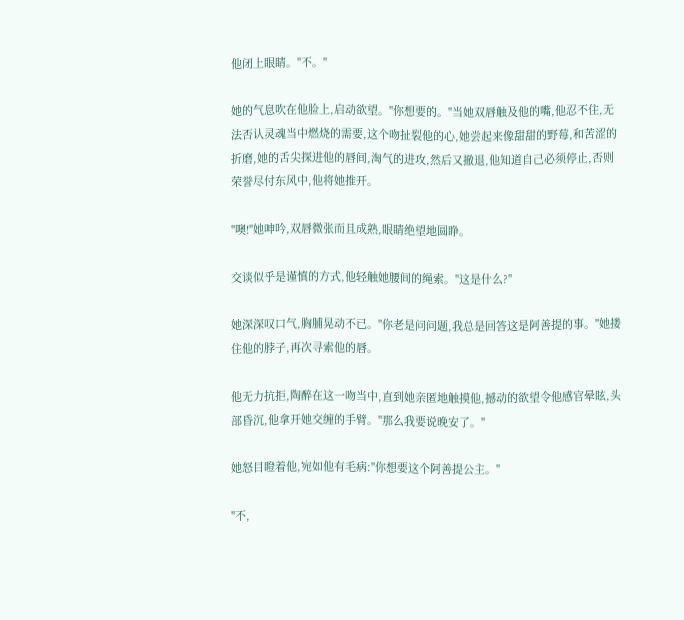他闭上眼睛。"不。"

她的气息吹在他脸上,启动欲望。"你想要的。"当她双唇触及他的嘴,他忍不住,无法否认灵魂当中燃烧的需要,这个吻扯裂他的心,她尝起来像甜甜的野莓,和苦涩的折磨,她的舌尖探进他的唇间,淘气的进攻,然后又撤退,他知道自己必须停止,否则荣誉尽付东风中,他将她推开。

"噢!"她呻吟,双唇微张而且成熟,眼睛绝望地圆睁。

交谈似乎是谨慎的方式,他轻触她腰间的绳索。"这是什么?"

她深深叹口气,胸脯晃动不已。"你老是问问题,我总是回答这是阿善提的事。"她搂住他的脖子,再次寻索他的唇。

他无力抗拒,陶醉在这一吻当中,直到她亲匿地触摸他,撼动的欲望令他感官晕眩,头部昏沉,他拿开她交缠的手臂。"那么我要说晚安了。"

她怒目瞪着他,宛如他有毛病:"你想要这个阿善提公主。"

"不,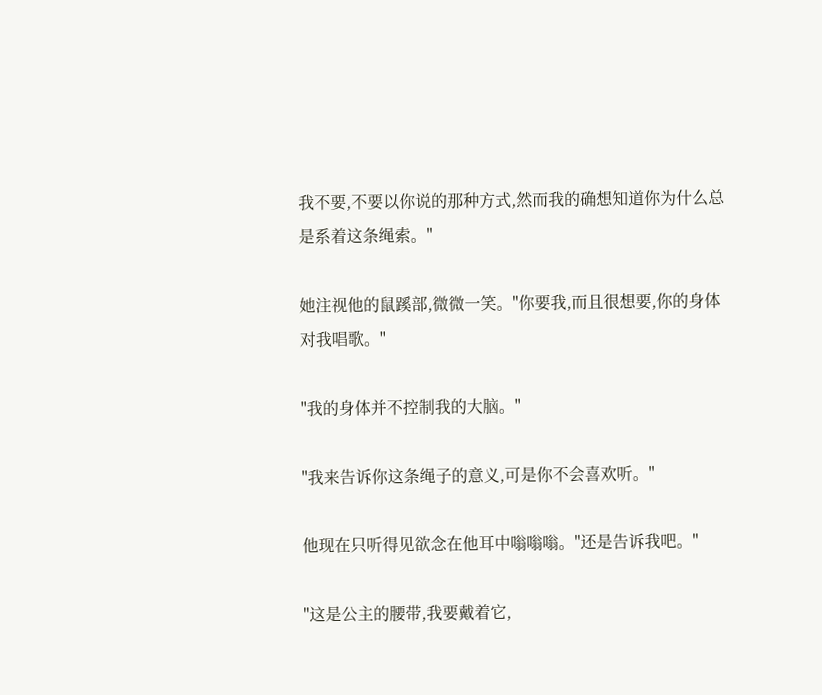我不要,不要以你说的那种方式,然而我的确想知道你为什么总是系着这条绳索。"

她注视他的鼠蹊部,微微一笑。"你要我,而且很想要,你的身体对我唱歌。"

"我的身体并不控制我的大脑。"

"我来告诉你这条绳子的意义,可是你不会喜欢听。"

他现在只听得见欲念在他耳中嗡嗡嗡。"还是告诉我吧。"

"这是公主的腰带,我要戴着它,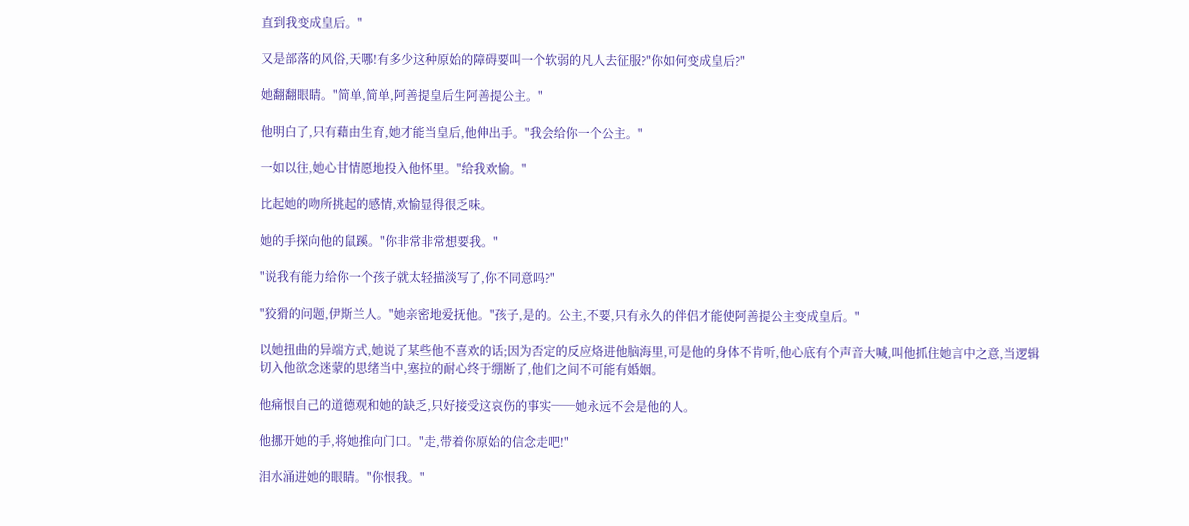直到我变成皇后。"

又是部落的风俗,天哪!有多少这种原始的障碍要叫一个软弱的凡人去征服?"你如何变成皇后?"

她翻翻眼睛。"简单,简单,阿善提皇后生阿善提公主。"

他明白了,只有藉由生育,她才能当皇后,他伸出手。"我会给你一个公主。"

一如以往,她心甘情愿地投入他怀里。"给我欢愉。"

比起她的吻所挑起的感情,欢愉显得很乏味。

她的手探向他的鼠蹊。"你非常非常想要我。"

"说我有能力给你一个孩子就太轻描淡写了,你不同意吗?"

"狡猾的问题,伊斯兰人。"她亲密地爱抚他。"孩子,是的。公主,不要,只有永久的伴侣才能使阿善提公主变成皇后。"

以她扭曲的异端方式,她说了某些他不喜欢的话;因为否定的反应烙进他脑海里,可是他的身体不肯听,他心底有个声音大喊,叫他抓住她言中之意,当逻辑切入他欲念迷蒙的思绪当中,塞拉的耐心终于绷断了,他们之间不可能有婚姻。

他痛恨自己的道德观和她的缺乏,只好接受这哀伤的事实──她永远不会是他的人。

他挪开她的手,将她推向门口。"走,带着你原始的信念走吧!"

泪水涌进她的眼睛。"你恨我。"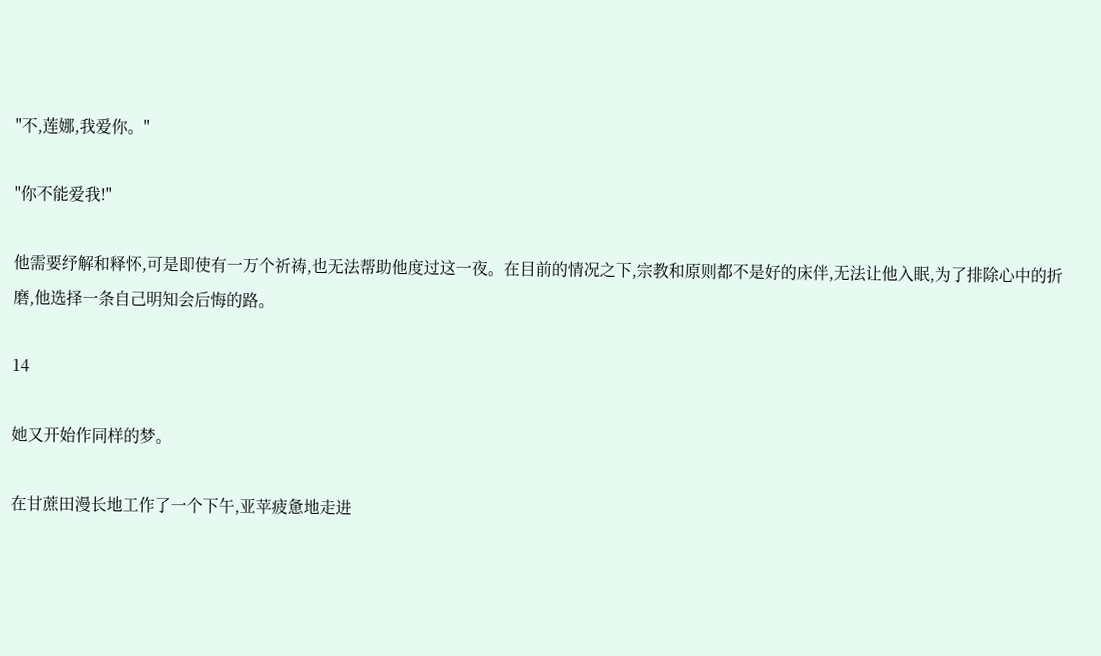"不,莲娜,我爱你。"

"你不能爱我!"

他需要纾解和释怀,可是即使有一万个祈祷,也无法帮助他度过这一夜。在目前的情况之下,宗教和原则都不是好的床伴,无法让他入眠,为了排除心中的折磨,他选择一条自己明知会后悔的路。

14

她又开始作同样的梦。

在甘蔗田漫长地工作了一个下午,亚苹疲惫地走进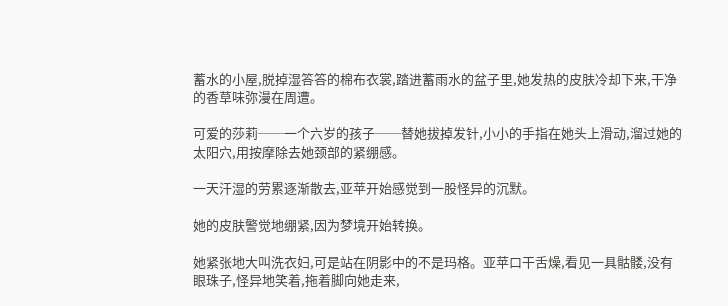蓄水的小屋,脱掉湿答答的棉布衣裳,踏进蓄雨水的盆子里,她发热的皮肤冷却下来,干净的香草味弥漫在周遭。

可爱的莎莉──一个六岁的孩子──替她拔掉发针,小小的手指在她头上滑动,溜过她的太阳穴,用按摩除去她颈部的紧绷感。

一天汗湿的劳累逐渐散去,亚苹开始感觉到一股怪异的沉默。

她的皮肤警觉地绷紧,因为梦境开始转换。

她紧张地大叫洗衣妇,可是站在阴影中的不是玛格。亚苹口干舌燥,看见一具骷髅,没有眼珠子,怪异地笑着,拖着脚向她走来,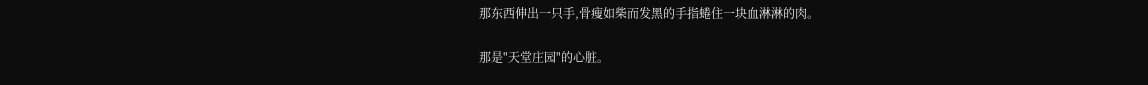那东西伸出一只手,骨瘦如柴而发黑的手指蜷住一块血淋淋的肉。

那是"天堂庄园"的心脏。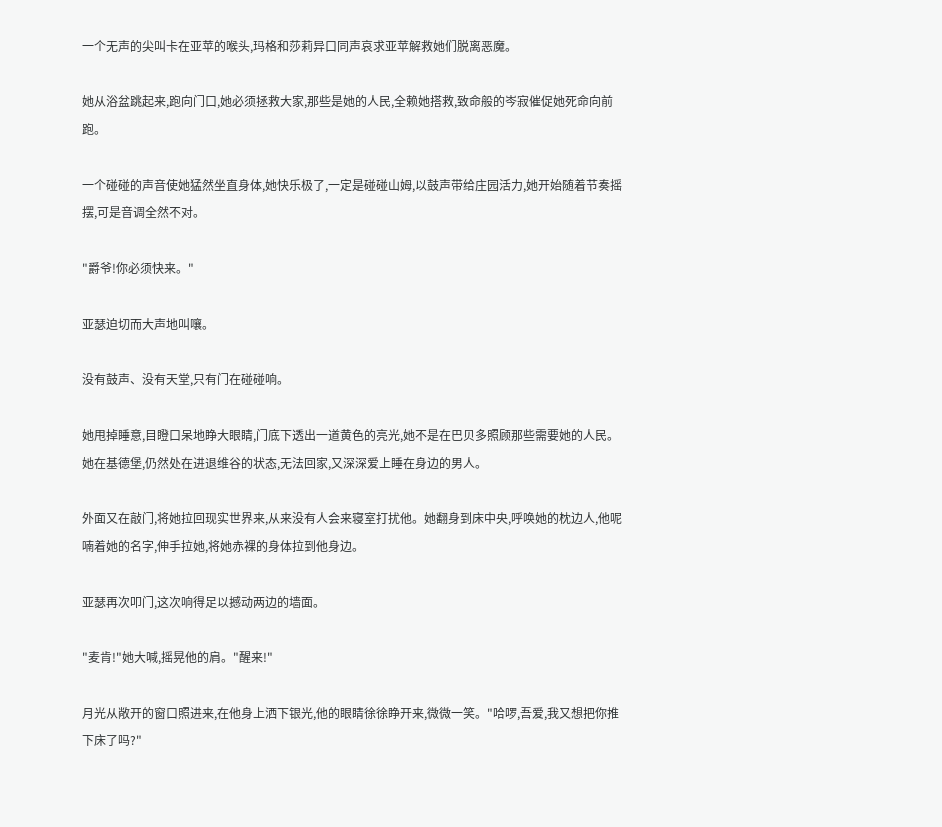一个无声的尖叫卡在亚苹的喉头,玛格和莎莉异口同声哀求亚苹解救她们脱离恶魔。

她从浴盆跳起来,跑向门口,她必须拯救大家,那些是她的人民,全赖她搭救,致命般的岑寂催促她死命向前跑。

一个碰碰的声音使她猛然坐直身体,她快乐极了,一定是碰碰山姆,以鼓声带给庄园活力,她开始随着节奏摇摆,可是音调全然不对。

"爵爷!你必须快来。"

亚瑟迫切而大声地叫嚷。

没有鼓声、没有天堂,只有门在碰碰响。

她甩掉睡意,目瞪口呆地睁大眼睛,门底下透出一道黄色的亮光,她不是在巴贝多照顾那些需要她的人民。她在基德堡,仍然处在进退维谷的状态,无法回家,又深深爱上睡在身边的男人。

外面又在敲门,将她拉回现实世界来,从来没有人会来寝室打扰他。她翻身到床中央,呼唤她的枕边人,他呢喃着她的名字,伸手拉她,将她赤裸的身体拉到他身边。

亚瑟再次叩门,这次响得足以撼动两边的墙面。

"麦肯!"她大喊,摇晃他的肩。"醒来!"

月光从敞开的窗口照进来,在他身上洒下银光,他的眼睛徐徐睁开来,微微一笑。"哈啰,吾爱,我又想把你推下床了吗?"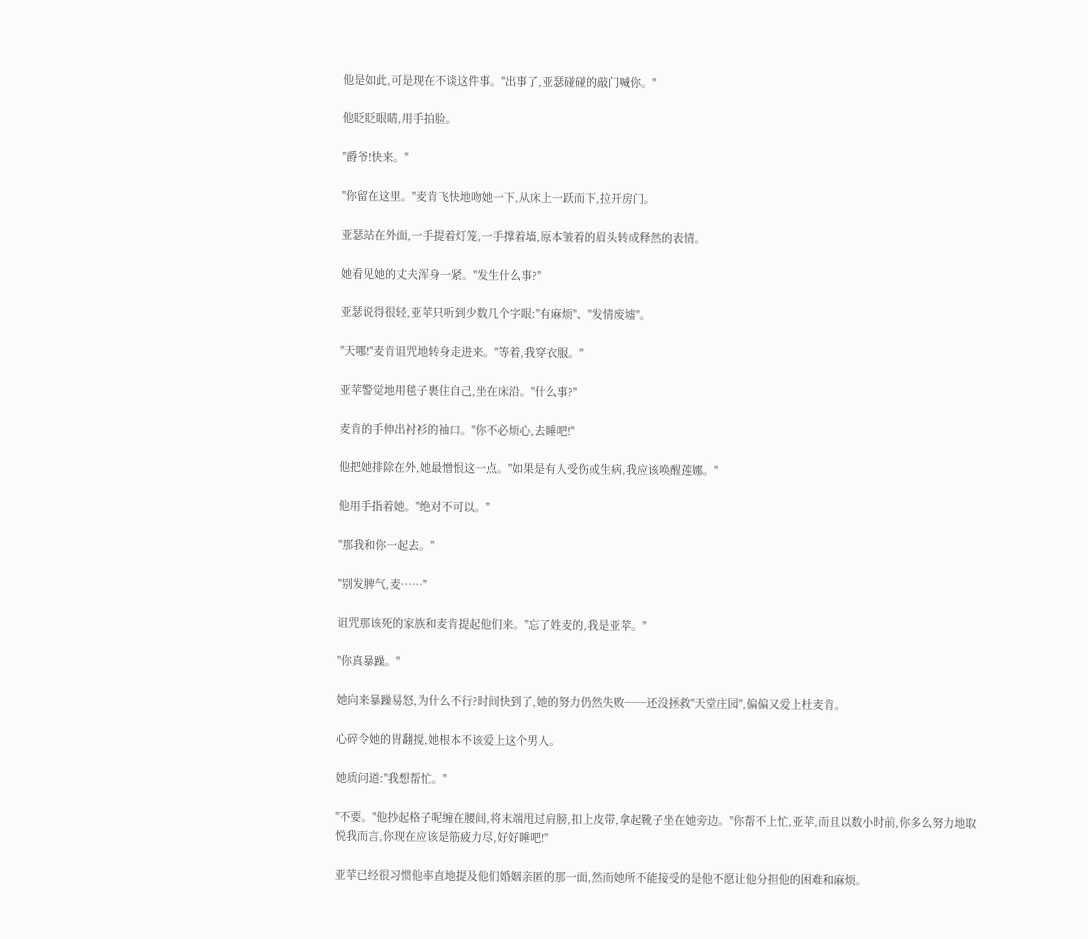他是如此,可是现在不谈这件事。"出事了,亚瑟碰碰的敲门喊你。"

他眨眨眼睛,用手拍脸。

"爵爷!快来。"

"你留在这里。"麦肯飞快地吻她一下,从床上一跃而下,拉开房门。

亚瑟站在外面,一手提着灯笼,一手撑着墙,原本皱着的眉头转成释然的表情。

她看见她的丈夫浑身一紧。"发生什么事?"

亚瑟说得很轻,亚苹只听到少数几个字眼:"有麻烦"、"发情废墟"。

"天哪!"麦肯诅咒地转身走进来。"等着,我穿衣服。"

亚苹警觉地用毯子裹住自己,坐在床沿。"什么事?"

麦肯的手伸出衬衫的袖口。"你不必烦心,去睡吧!"

他把她排除在外,她最憎恨这一点。"如果是有人受伤或生病,我应该唤醒莲娜。"

他用手指着她。"绝对不可以。"

"那我和你一起去。"

"别发脾气,麦……"

诅咒那该死的家族和麦肯提起他们来。"忘了姓麦的,我是亚苹。"

"你真暴躁。"

她向来暴躁易怒,为什么不行?时间快到了,她的努力仍然失败──还没拯救"天堂庄园",偏偏又爱上杜麦肯。

心碎令她的胃翻搅,她根本不该爱上这个男人。

她质问道:"我想帮忙。"

"不要。"他抄起格子呢缠在腰间,将末端甩过肩膀,扣上皮带,拿起靴子坐在她旁边。"你帮不上忙,亚苹,而且以数小时前,你多么努力地取悦我而言,你现在应该是筋疲力尽,好好睡吧!"

亚苹已经很习惯他率直地提及他们婚姻亲匿的那一面,然而她所不能接受的是他不愿让他分担他的困难和麻烦。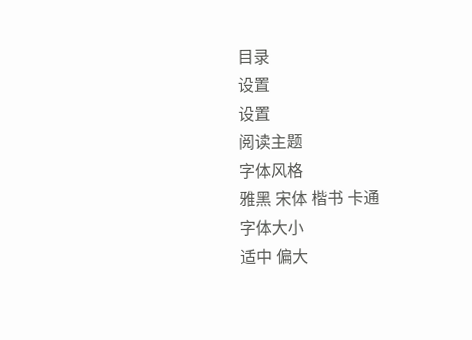目录
设置
设置
阅读主题
字体风格
雅黑 宋体 楷书 卡通
字体大小
适中 偏大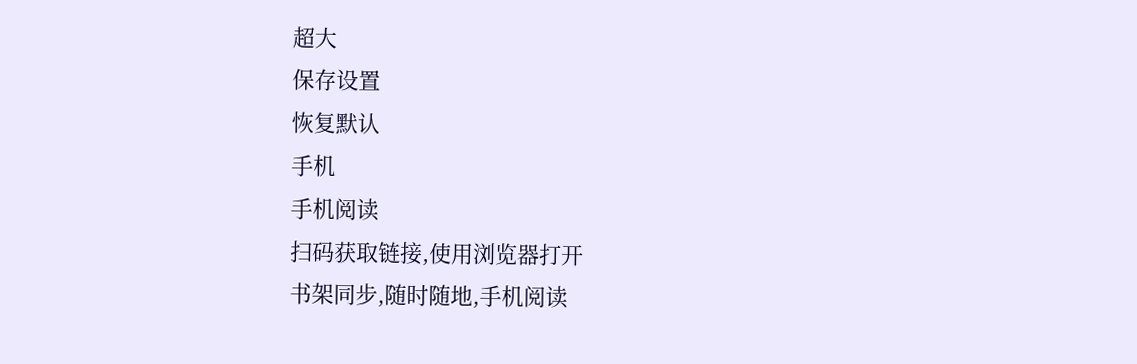超大
保存设置
恢复默认
手机
手机阅读
扫码获取链接,使用浏览器打开
书架同步,随时随地,手机阅读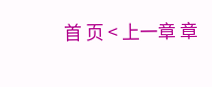首 页 < 上一章 章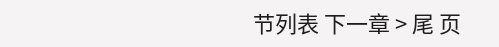节列表 下一章 > 尾 页